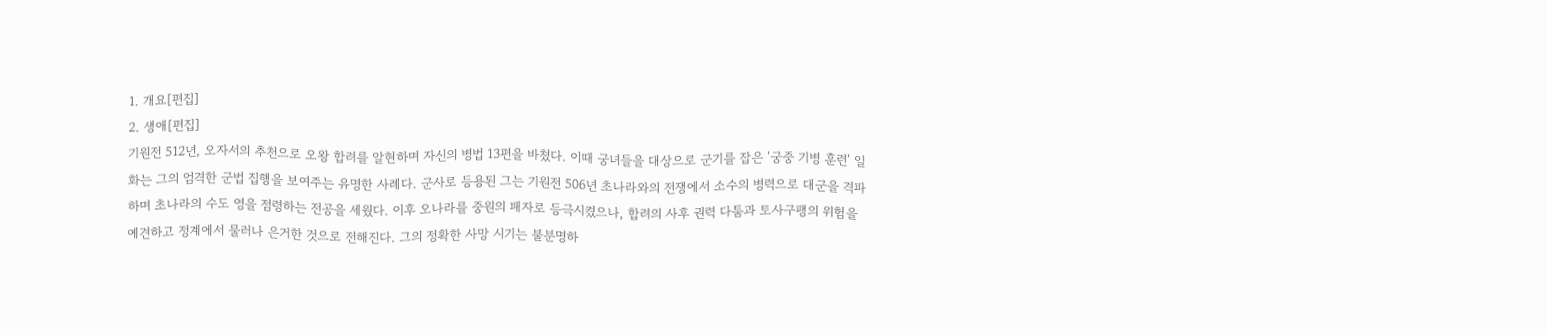1. 개요[편집]
2. 생애[편집]
기원전 512년, 오자서의 추천으로 오왕 합려를 알현하며 자신의 병법 13편을 바쳤다. 이때 궁녀들을 대상으로 군기를 잡은 '궁중 기병 훈련' 일화는 그의 엄격한 군법 집행을 보여주는 유명한 사례다. 군사로 등용된 그는 기원전 506년 초나라와의 전쟁에서 소수의 병력으로 대군을 격파하며 초나라의 수도 영을 점령하는 전공을 세웠다. 이후 오나라를 중원의 패자로 등극시켰으나, 합려의 사후 권력 다툼과 토사구팽의 위험을 예견하고 정계에서 물러나 은거한 것으로 전해진다. 그의 정확한 사망 시기는 불분명하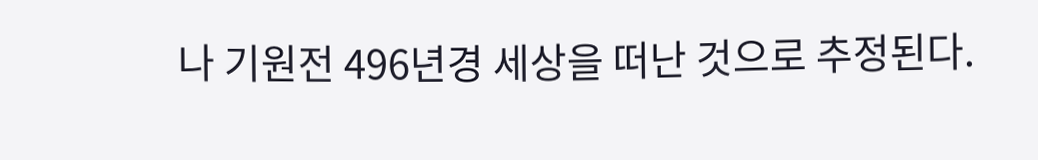나 기원전 496년경 세상을 떠난 것으로 추정된다.